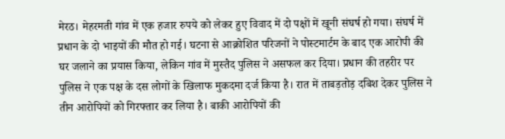मेरठ। मेहरमती गांव में एक हजार रुपये को लेकर हुए विवाद में दो पक्षों में खूनी संघर्ष हो गया। संघर्ष में प्रधान के दो भाइयों की मौत हो गई। घटना से आक्रोशित परिजनों ने पोस्टमार्टम के बाद एक आरोपी की घर जलाने का प्रयास किया, लेकिन गांव में मुस्तैद पुलिस ने असफल कर दिया। प्रधान की तहरीर पर पुलिस ने एक पक्ष के दस लोगों के खिलाफ मुकदमा दर्ज किया है। रात में ताबड़तोड़ दबिश देकर पुलिस ने तीन आरोपियों को गिरफ्तार कर लिया है। बाकी आरोपियों की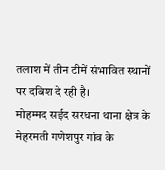तलाश में तीन टीमें संभावित स्थानों पर दबिश दे रही है।
मोहम्मद सईद सरधना थाना क्षेत्र के मेहरमती गणेशपुर गांव के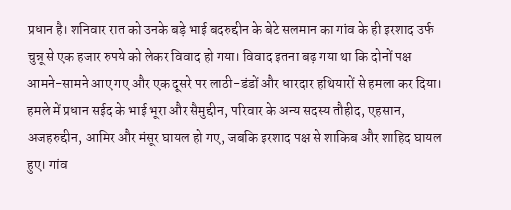प्रधान है। शनिवार रात को उनके बड़े भाई बदरुद्दीन के बेटे सलमान का गांव के ही इरशाद उर्फ चुन्नू से एक हजार रुपये को लेकर विवाद हो गया। विवाद इतना बढ़ गया था कि दोनों पक्ष आमने-सामने आए गए और एक दूसरे पर लाठी-डंडों और धारदार हथियारों से हमला कर दिया। हमले में प्रधान सईद के भाई भूरा और सैमुद्दीन, परिवार के अन्य सदस्य तौहीद, एहसान, अजहरुद्दीन, आमिर और मंसूर घायल हो गए, जबकि इरशाद पक्ष से शाकिब और शाहिद घायल हुए। गांव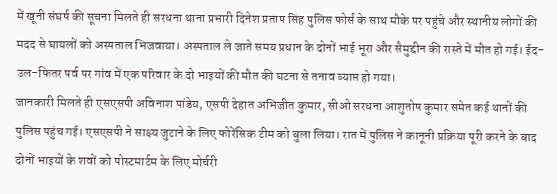में खूनी संघर्ष की सूचना मिलते ही सरधना थाना प्रभारी दिनेश प्रताप सिंह पुलिस फोर्स के साथ मौके पर पहुंचे और स्थानीय लोगों की मदद से घायलों को अस्पताल भिजवाया। अस्पताल ले जाते समय प्रधान के दोनों भाई भूरा और सैमुद्दीन की रास्ते में मौत हो गई। ईद-उल-फितर पर्व पर गांव में एक परिवार के दो भाइयों की मौत की घटना से तनाव व्याप्त हो गया।
जानकारी मिलते ही एसएसपी अविनाश पांडेय, एसपी देहात अभिजीत कुमार, सीओ सरधना आशुतोष कुमार समेत कई थानों की पुलिस पहुंच गई। एसएसपी ने साक्ष्य जुटाने के लिए फोरेंसिक टीम को बुला लिया। रात में पुलिस ने कानूनी प्रक्रिया पूरी करने के बाद दोनों भाइयों के शवों को पोस्टमार्टम के लिए मोर्चरी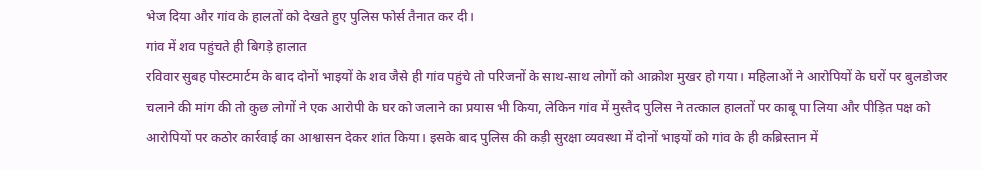भेज दिया और गांव के हालतों को देखते हुए पुलिस फोर्स तैनात कर दी।
गांव में शव पहुंचते ही बिगड़े हालात
रविवार सुबह पोस्टमार्टम के बाद दोनों भाइयों के शव जैसे ही गांव पहुंचे तो परिजनों के साथ-साथ लोगों को आक्रोश मुखर हो गया। महिलाओं ने आरोपियों के घरों पर बुलडोजर चलाने की मांग की तो कुछ लोगों ने एक आरोपी के घर को जलाने का प्रयास भी किया, लेकिन गांव में मुस्तैद पुलिस ने तत्काल हालतों पर काबू पा लिया और पीड़ित पक्ष को आरोपियों पर कठोर कार्रवाई का आश्वासन देकर शांत किया। इसके बाद पुलिस की कड़ी सुरक्षा व्यवस्था में दोनों भाइयों को गांव के ही कब्रिस्तान में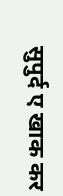सुपुर्द ए खाक कर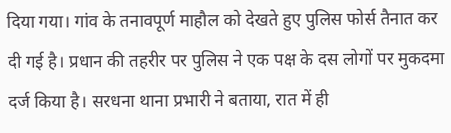दिया गया। गांव के तनावपूर्ण माहौल को देखते हुए पुलिस फोर्स तैनात कर दी गई है। प्रधान की तहरीर पर पुलिस ने एक पक्ष के दस लोगों पर मुकदमा दर्ज किया है। सरधना थाना प्रभारी ने बताया, रात में ही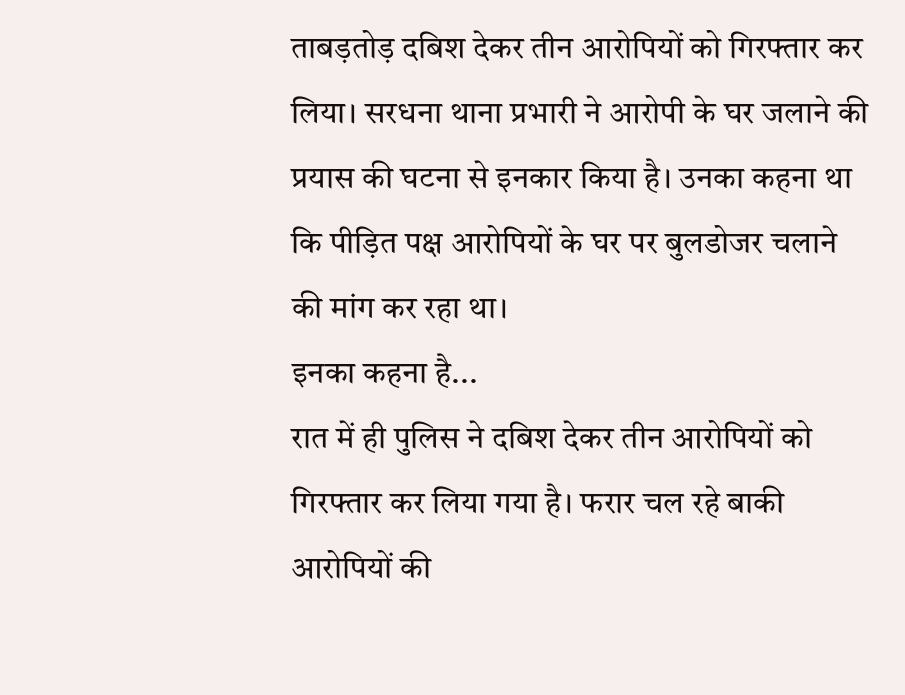ताबड़तोड़ दबिश देकर तीन आरोपियों को गिरफ्तार कर लिया। सरधना थाना प्रभारी ने आरोपी के घर जलाने की प्रयास की घटना से इनकार किया है। उनका कहना था कि पीड़ित पक्ष आरोपियों के घर पर बुलडोजर चलाने की मांग कर रहा था।
इनका कहना है...
रात में ही पुलिस ने दबिश देकर तीन आरोपियों को गिरफ्तार कर लिया गया है। फरार चल रहे बाकी आरोपियों की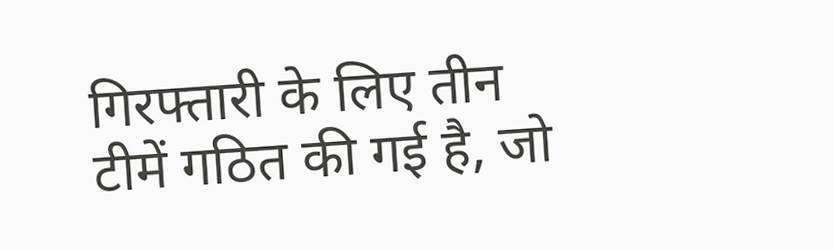गिरफ्तारी के लिए तीन टीमें गठित की गई है, जो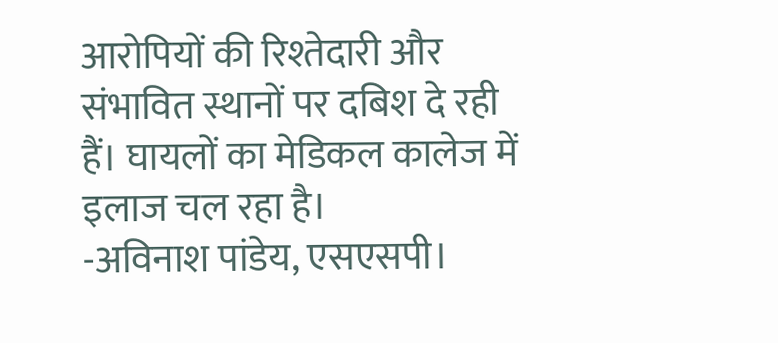आरोपियों की रिश्तेदारी और संभावित स्थानों पर दबिश दे रही हैं। घायलों का मेडिकल कालेज में इलाज चल रहा है।
-अविनाश पांडेय, एसएसपी।